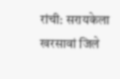रांची: सरायकेला खरसावां जिले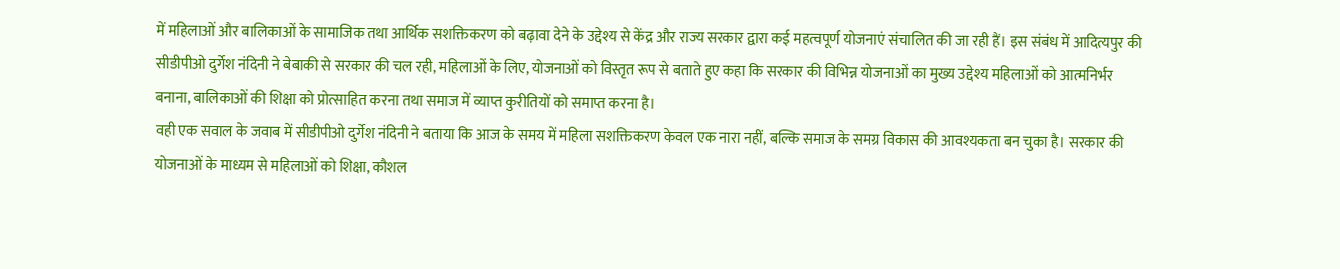में महिलाओं और बालिकाओं के सामाजिक तथा आर्थिक सशक्तिकरण को बढ़ावा देने के उद्देश्य से केंद्र और राज्य सरकार द्वारा कई महत्वपूर्ण योजनाएं संचालित की जा रही हैं। इस संबंध में आदित्यपुर की सीडीपीओ दुर्गेश नंदिनी ने बेबाकी से सरकार की चल रही, महिलाओं के लिए, योजनाओं को विस्तृत रूप से बताते हुए कहा कि सरकार की विभिन्न योजनाओं का मुख्य उद्देश्य महिलाओं को आत्मनिर्भर बनाना, बालिकाओं की शिक्षा को प्रोत्साहित करना तथा समाज में व्याप्त कुरीतियों को समाप्त करना है।
वही एक सवाल के जवाब में सीडीपीओ दुर्गेश नंदिनी ने बताया कि आज के समय में महिला सशक्तिकरण केवल एक नारा नहीं, बल्कि समाज के समग्र विकास की आवश्यकता बन चुका है। सरकार की योजनाओं के माध्यम से महिलाओं को शिक्षा, कौशल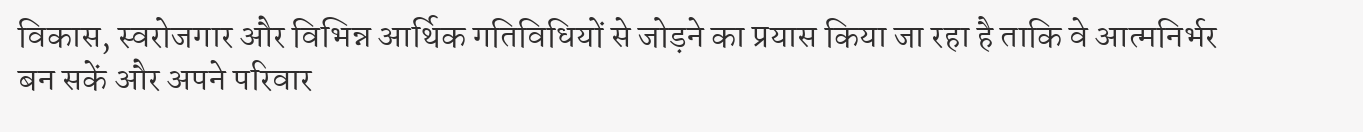विकास, स्वरोजगार और विभिन्न आर्थिक गतिविधियों से जोड़ने का प्रयास किया जा रहा है ताकि वे आत्मनिर्भर बन सकें और अपने परिवार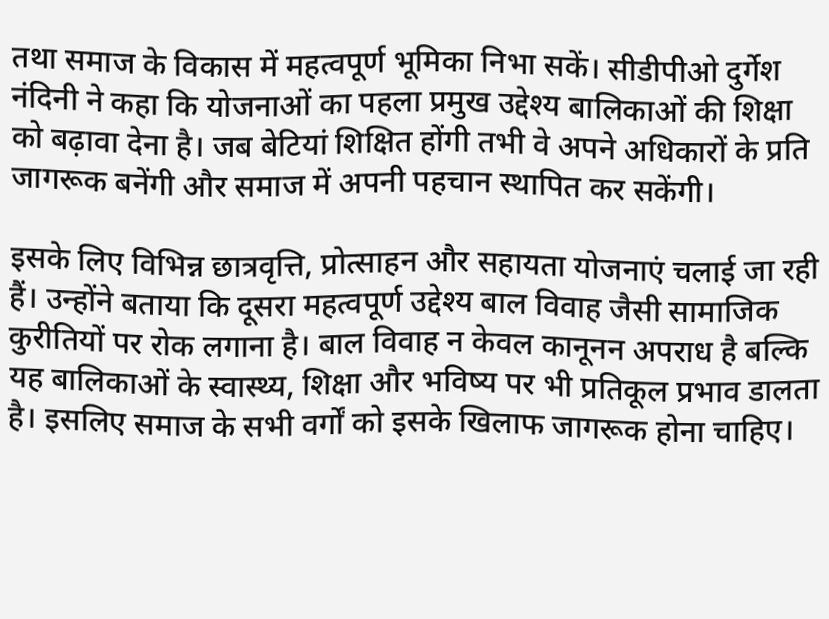तथा समाज के विकास में महत्वपूर्ण भूमिका निभा सकें। सीडीपीओ दुर्गेश नंदिनी ने कहा कि योजनाओं का पहला प्रमुख उद्देश्य बालिकाओं की शिक्षा को बढ़ावा देना है। जब बेटियां शिक्षित होंगी तभी वे अपने अधिकारों के प्रति जागरूक बनेंगी और समाज में अपनी पहचान स्थापित कर सकेंगी।

इसके लिए विभिन्न छात्रवृत्ति, प्रोत्साहन और सहायता योजनाएं चलाई जा रही हैं। उन्होंने बताया कि दूसरा महत्वपूर्ण उद्देश्य बाल विवाह जैसी सामाजिक कुरीतियों पर रोक लगाना है। बाल विवाह न केवल कानूनन अपराध है बल्कि यह बालिकाओं के स्वास्थ्य, शिक्षा और भविष्य पर भी प्रतिकूल प्रभाव डालता है। इसलिए समाज के सभी वर्गों को इसके खिलाफ जागरूक होना चाहिए।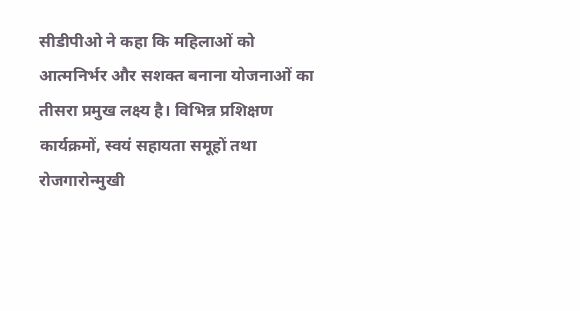सीडीपीओ ने कहा कि महिलाओं को आत्मनिर्भर और सशक्त बनाना योजनाओं का तीसरा प्रमुख लक्ष्य है। विभिन्न प्रशिक्षण कार्यक्रमों, स्वयं सहायता समूहों तथा रोजगारोन्मुखी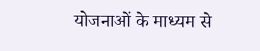योजनाओं के माध्यम से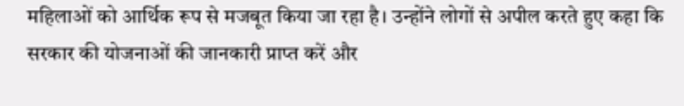महिलाओं को आर्थिक रूप से मजबूत किया जा रहा है। उन्होंने लोगों से अपील करते हुए कहा कि सरकार की योजनाओं की जानकारी प्राप्त करें और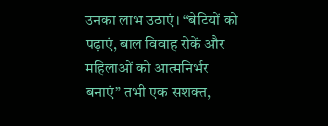उनका लाभ उठाएं। “बेटियों को पढ़ाएं, बाल विवाह रोकें और महिलाओं को आत्मनिर्भर बनाएं” तभी एक सशक्त,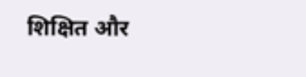शिक्षित और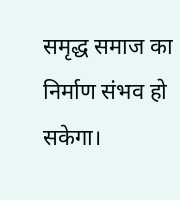समृद्ध समाज का निर्माण संभव हो सकेगा।